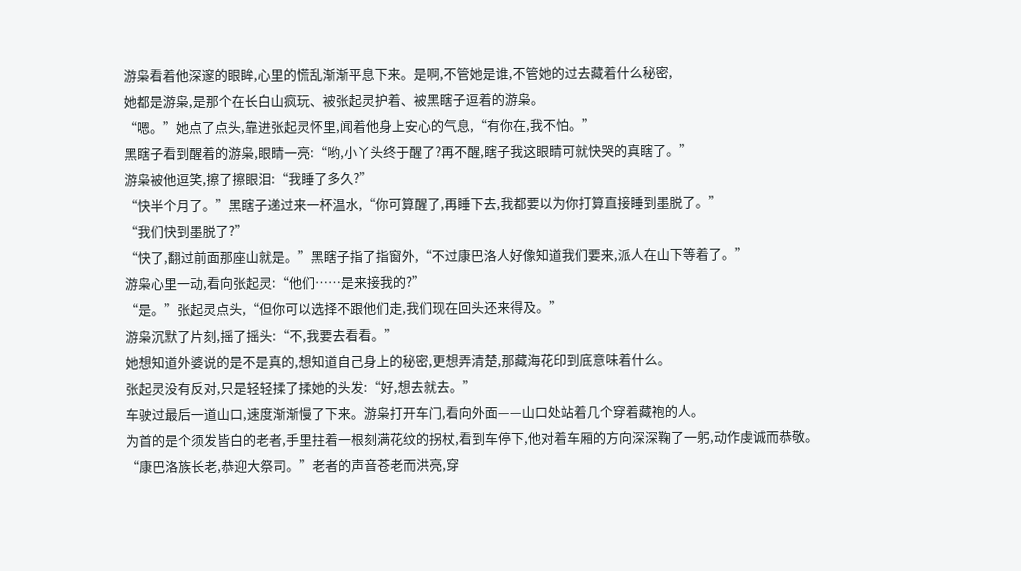游枭看着他深邃的眼眸,心里的慌乱渐渐平息下来。是啊,不管她是谁,不管她的过去藏着什么秘密,
她都是游枭,是那个在长白山疯玩、被张起灵护着、被黑瞎子逗着的游枭。
“嗯。”她点了点头,靠进张起灵怀里,闻着他身上安心的气息,“有你在,我不怕。”
黑瞎子看到醒着的游枭,眼睛一亮:“哟,小丫头终于醒了?再不醒,瞎子我这眼睛可就快哭的真瞎了。”
游枭被他逗笑,擦了擦眼泪:“我睡了多久?”
“快半个月了。”黑瞎子递过来一杯温水,“你可算醒了,再睡下去,我都要以为你打算直接睡到墨脱了。”
“我们快到墨脱了?”
“快了,翻过前面那座山就是。”黑瞎子指了指窗外,“不过康巴洛人好像知道我们要来,派人在山下等着了。”
游枭心里一动,看向张起灵:“他们……是来接我的?”
“是。”张起灵点头,“但你可以选择不跟他们走,我们现在回头还来得及。”
游枭沉默了片刻,摇了摇头:“不,我要去看看。”
她想知道外婆说的是不是真的,想知道自己身上的秘密,更想弄清楚,那藏海花印到底意味着什么。
张起灵没有反对,只是轻轻揉了揉她的头发:“好,想去就去。”
车驶过最后一道山口,速度渐渐慢了下来。游枭打开车门,看向外面——山口处站着几个穿着藏袍的人。
为首的是个须发皆白的老者,手里拄着一根刻满花纹的拐杖,看到车停下,他对着车厢的方向深深鞠了一躬,动作虔诚而恭敬。
“康巴洛族长老,恭迎大祭司。”老者的声音苍老而洪亮,穿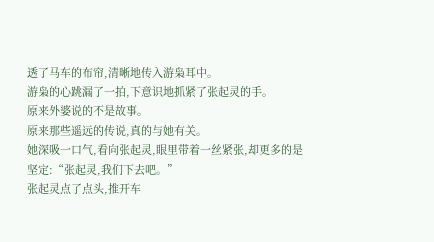透了马车的布帘,清晰地传入游枭耳中。
游枭的心跳漏了一拍,下意识地抓紧了张起灵的手。
原来外婆说的不是故事。
原来那些遥远的传说,真的与她有关。
她深吸一口气,看向张起灵,眼里带着一丝紧张,却更多的是坚定:“张起灵,我们下去吧。”
张起灵点了点头,推开车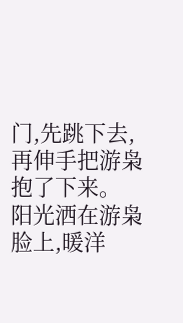门,先跳下去,再伸手把游枭抱了下来。
阳光洒在游枭脸上,暖洋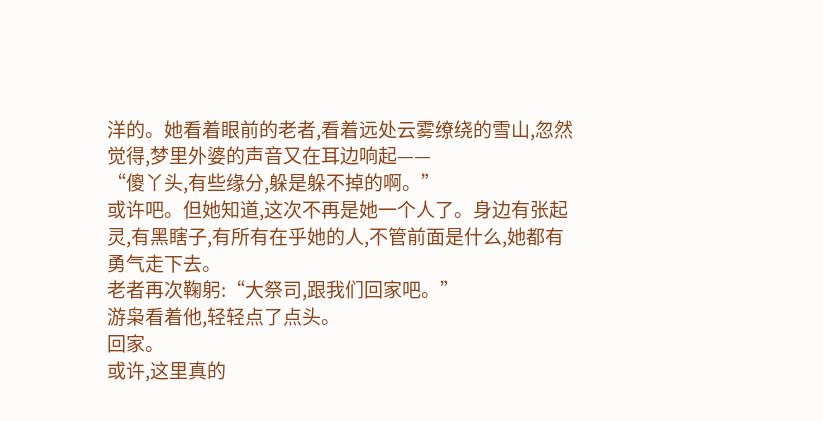洋的。她看着眼前的老者,看着远处云雾缭绕的雪山,忽然觉得,梦里外婆的声音又在耳边响起——
“傻丫头,有些缘分,躲是躲不掉的啊。”
或许吧。但她知道,这次不再是她一个人了。身边有张起灵,有黑瞎子,有所有在乎她的人,不管前面是什么,她都有勇气走下去。
老者再次鞠躬:“大祭司,跟我们回家吧。”
游枭看着他,轻轻点了点头。
回家。
或许,这里真的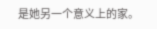是她另一个意义上的家。